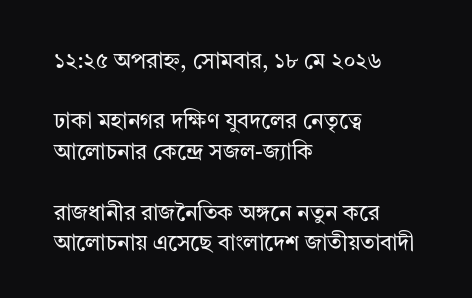১২:২৫ অপরাহ্ন, সোমবার, ১৮ মে ২০২৬

ঢাকা মহানগর দক্ষিণ যুবদলের নেতৃত্বে আলোচনার কেন্দ্রে সজল-জ্যাকি

রাজধানীর রাজনৈতিক অঙ্গনে নতুন করে আলোচনায় এসেছে বাংলাদেশ জাতীয়তাবাদী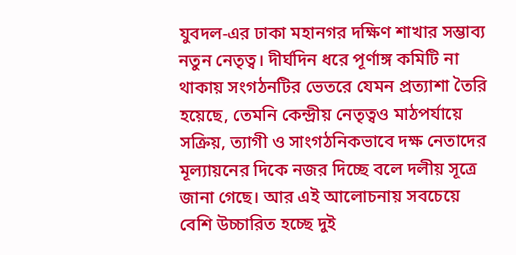যুবদল-এর ঢাকা মহানগর দক্ষিণ শাখার সম্ভাব্য নতুন নেতৃত্ব। দীর্ঘদিন ধরে পূর্ণাঙ্গ কমিটি না থাকায় সংগঠনটির ভেতরে যেমন প্রত্যাশা তৈরি হয়েছে, তেমনি কেন্দ্রীয় নেতৃত্বও মাঠপর্যায়ে সক্রিয়, ত্যাগী ও সাংগঠনিকভাবে দক্ষ নেতাদের মূল্যায়নের দিকে নজর দিচ্ছে বলে দলীয় সূত্রে জানা গেছে। আর এই আলোচনায় সবচেয়ে বেশি উচ্চারিত হচ্ছে দুই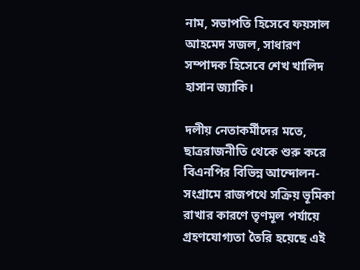নাম, সভাপতি হিসেবে ফয়সাল আহমেদ সজল, সাধারণ সম্পাদক হিসেবে শেখ খালিদ হাসান জ্যাকি।

দলীয় নেতাকর্মীদের মতে, ছাত্ররাজনীতি থেকে শুরু করে বিএনপির বিভিন্ন আন্দোলন-সংগ্রামে রাজপথে সক্রিয় ভূমিকা রাখার কারণে তৃণমূল পর্যায়ে গ্রহণযোগ্যতা তৈরি হয়েছে এই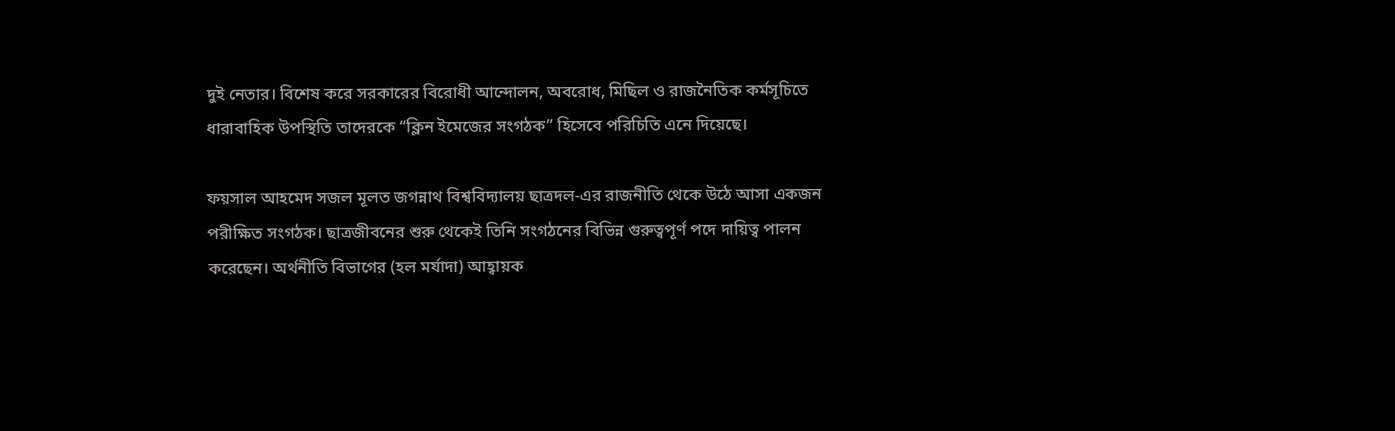দুই নেতার। বিশেষ করে সরকারের বিরোধী আন্দোলন, অবরোধ, মিছিল ও রাজনৈতিক কর্মসূচিতে ধারাবাহিক উপস্থিতি তাদেরকে “ক্লিন ইমেজের সংগঠক” হিসেবে পরিচিতি এনে দিয়েছে।

ফয়সাল আহমেদ সজল মূলত জগন্নাথ বিশ্ববিদ্যালয় ছাত্রদল-এর রাজনীতি থেকে উঠে আসা একজন পরীক্ষিত সংগঠক। ছাত্রজীবনের শুরু থেকেই তিনি সংগঠনের বিভিন্ন গুরুত্বপূর্ণ পদে দায়িত্ব পালন করেছেন। অর্থনীতি বিভাগের (হল মর্যাদা) আহ্বায়ক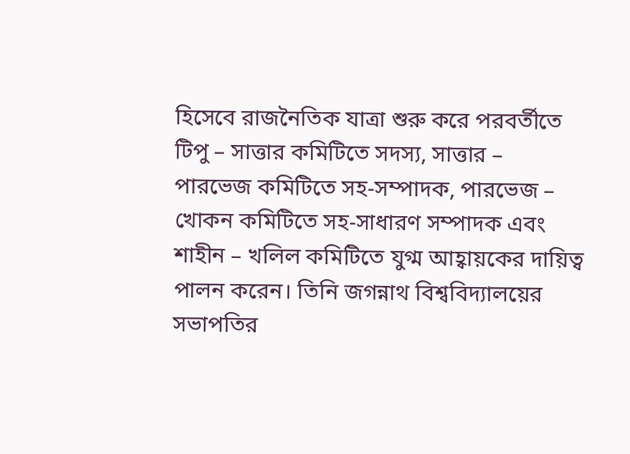হিসেবে রাজনৈতিক যাত্রা শুরু করে পরবর্তীতে টিপু – সাত্তার কমিটিতে সদস্য, সাত্তার – পারভেজ কমিটিতে সহ-সম্পাদক, পারভেজ – খোকন কমিটিতে সহ-সাধারণ সম্পাদক এবং শাহীন – খলিল কমিটিতে যুগ্ম আহ্বায়কের দায়িত্ব পালন করেন। তিনি জগন্নাথ বিশ্ববিদ্যালয়ের সভাপতির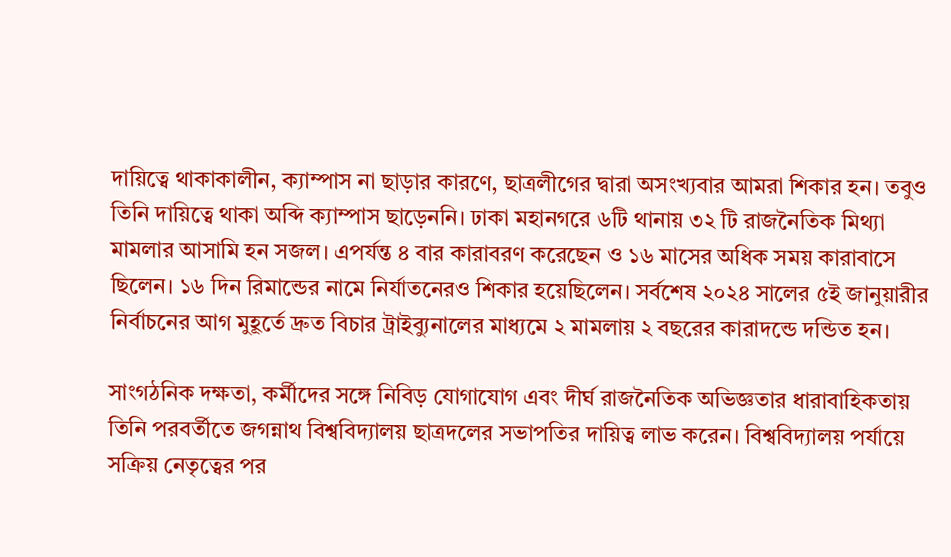দায়িত্বে থাকাকালীন, ক্যাম্পাস না ছাড়ার কারণে, ছাত্রলীগের দ্বারা অসংখ্যবার আমরা শিকার হন। তবুও তিনি দায়িত্বে থাকা অব্দি ক্যাম্পাস ছাড়েননি। ঢাকা মহানগরে ৬টি থানায় ৩২ টি রাজনৈতিক মিথ্যা মামলার আসামি হন সজল। এপর্যন্ত ৪ বার কারাবরণ করেছেন ও ১৬ মাসের অধিক সময় কারাবাসে ছিলেন। ১৬ দিন রিমান্ডের নামে নির্যাতনেরও শিকার হয়েছিলেন। সর্বশেষ ২০২৪ সালের ৫ই জানুয়ারীর নির্বাচনের আগ মুহূর্তে দ্রুত বিচার ট্রাইব্যুনালের মাধ্যমে ২ মামলায় ২ বছরের কারাদন্ডে দন্ডিত হন।

সাংগঠনিক দক্ষতা, কর্মীদের সঙ্গে নিবিড় যোগাযোগ এবং দীর্ঘ রাজনৈতিক অভিজ্ঞতার ধারাবাহিকতায় তিনি পরবর্তীতে জগন্নাথ বিশ্ববিদ্যালয় ছাত্রদলের সভাপতির দায়িত্ব লাভ করেন। বিশ্ববিদ্যালয় পর্যায়ে সক্রিয় নেতৃত্বের পর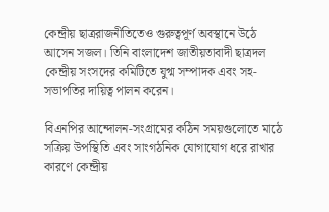কেন্দ্রীয় ছাত্ররাজনীতিতেও গুরুত্বপূর্ণ অবস্থানে উঠে আসেন সজল। তিনি বাংলাদেশ জাতীয়তাবাদী ছাত্রদল কেন্দ্রীয় সংসদের কমিটিতে যুগ্ম সম্পাদক এবং সহ-সভাপতির দায়িত্ব পালন করেন।

বিএনপির আন্দোলন-সংগ্রামের কঠিন সময়গুলোতে মাঠে সক্রিয় উপস্থিতি এবং সাংগঠনিক যোগাযোগ ধরে রাখার কারণে কেন্দ্রীয়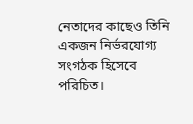নেতাদের কাছেও তিনি একজন নির্ভরযোগ্য সংগঠক হিসেবে পরিচিত।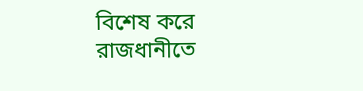বিশেষ করে রাজধানীতে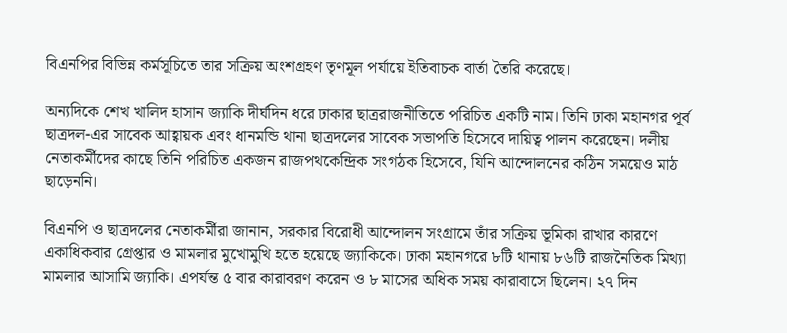বিএনপির বিভিন্ন কর্মসূচিতে তার সক্রিয় অংশগ্রহণ তৃণমূল পর্যায়ে ইতিবাচক বার্তা তৈরি করেছে।

অন্যদিকে শেখ খালিদ হাসান জ্যাকি দীর্ঘদিন ধরে ঢাকার ছাত্ররাজনীতিতে পরিচিত একটি নাম। তিনি ঢাকা মহানগর পূর্ব ছাত্রদল-এর সাবেক আহ্বায়ক এবং ধানমন্ডি থানা ছাত্রদলের সাবেক সভাপতি হিসেবে দায়িত্ব পালন করেছেন। দলীয় নেতাকর্মীদের কাছে তিনি পরিচিত একজন রাজপথকেন্দ্রিক সংগঠক হিসেবে, যিনি আন্দোলনের কঠিন সময়েও মাঠ ছাড়েননি।

বিএনপি ও ছাত্রদলের নেতাকর্মীরা জানান, সরকার বিরোধী আন্দোলন সংগ্রামে তাঁর সক্রিয় ভূমিকা রাখার কারণে একাধিকবার গ্রেপ্তার ও মামলার মুখোমুখি হতে হয়েছে জ্যাকিকে। ঢাকা মহানগরে ৮টি থানায় ৮৬টি রাজনৈতিক মিথ্যা মামলার আসামি জ্যাকি। এপর্যন্ত ৫ বার কারাবরণ করেন ও ৮ মাসের অধিক সময় কারাবাসে ছিলেন। ২৭ দিন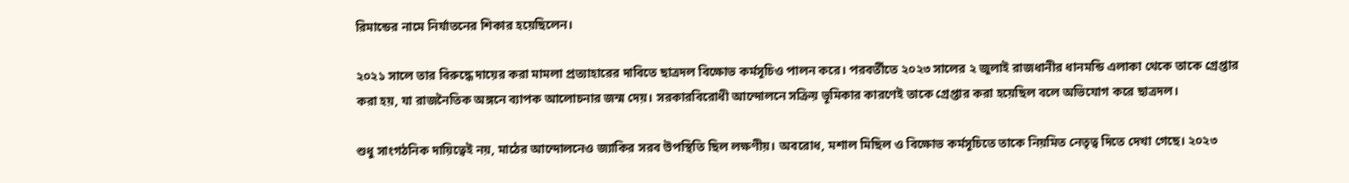রিমান্ডের নামে নির্যাতনের শিকার হয়েছিলেন।

২০২১ সালে তার বিরুদ্ধে দায়ের করা মামলা প্রত্যাহারের দাবিতে ছাত্রদল বিক্ষোভ কর্মসূচিও পালন করে। পরবর্তীতে ২০২৩ সালের ২ জুলাই রাজধানীর ধানমন্ডি এলাকা থেকে তাকে গ্রেপ্তার করা হয়, যা রাজনৈতিক অঙ্গনে ব্যাপক আলোচনার জন্ম দেয়। সরকারবিরোধী আন্দোলনে সক্রিয় ভূমিকার কারণেই তাকে গ্রেপ্তার করা হয়েছিল বলে অভিযোগ করে ছাত্রদল।

শুধু সাংগঠনিক দায়িত্বেই নয়, মাঠের আন্দোলনেও জ্যাকির সরব উপস্থিতি ছিল লক্ষণীয়। অবরোধ, মশাল মিছিল ও বিক্ষোভ কর্মসূচিতে তাকে নিয়মিত নেতৃত্ব দিতে দেখা গেছে। ২০২৩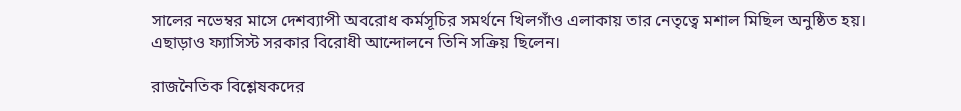সালের নভেম্বর মাসে দেশব্যাপী অবরোধ কর্মসূচির সমর্থনে খিলগাঁও এলাকায় তার নেতৃত্বে মশাল মিছিল অনুষ্ঠিত হয়। এছাড়াও ফ্যাসিস্ট সরকার বিরোধী আন্দোলনে তিনি সক্রিয় ছিলেন।

রাজনৈতিক বিশ্লেষকদের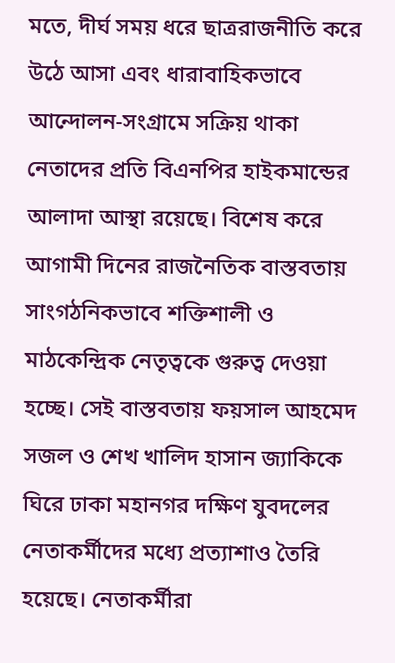মতে, দীর্ঘ সময় ধরে ছাত্ররাজনীতি করে উঠে আসা এবং ধারাবাহিকভাবে আন্দোলন-সংগ্রামে সক্রিয় থাকা নেতাদের প্রতি বিএনপির হাইকমান্ডের আলাদা আস্থা রয়েছে। বিশেষ করে আগামী দিনের রাজনৈতিক বাস্তবতায় সাংগঠনিকভাবে শক্তিশালী ও মাঠকেন্দ্রিক নেতৃত্বকে গুরুত্ব দেওয়া হচ্ছে। সেই বাস্তবতায় ফয়সাল আহমেদ সজল ও শেখ খালিদ হাসান জ্যাকিকে ঘিরে ঢাকা মহানগর দক্ষিণ যুবদলের নেতাকর্মীদের মধ্যে প্রত্যাশাও তৈরি হয়েছে। নেতাকর্মীরা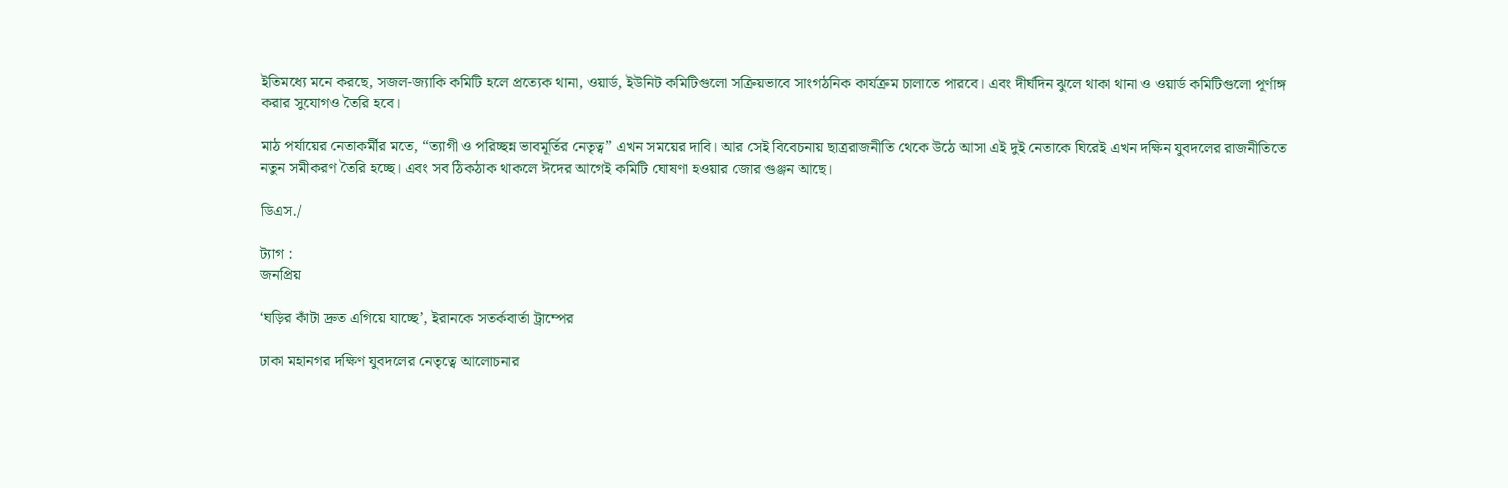ইতিমধ্যে মনে করছে, সজল-জ্যাকি কমিটি হলে প্রত্যেক থানা, ওয়ার্ড, ইউনিট কমিটিগুলো সক্রিয়ভাবে সাংগঠনিক কার্যক্রম চালাতে পারবে। এবং দীর্ঘদিন ঝুলে থাকা থানা ও ওয়ার্ড কমিটিগুলো পূর্ণাঙ্গ করার সুযোগও তৈরি হবে।

মাঠ পর্যায়ের নেতাকর্মীর মতে, “ত্যাগী ও পরিচ্ছন্ন ভাবমূর্তির নেতৃত্ব” এখন সময়ের দাবি। আর সেই বিবেচনায় ছাত্ররাজনীতি থেকে উঠে আসা এই দুই নেতাকে ঘিরেই এখন দক্ষিন যুবদলের রাজনীতিতে নতুন সমীকরণ তৈরি হচ্ছে। এবং সব ঠিকঠাক থাকলে ঈদের আগেই কমিটি ঘোষণা হওয়ার জোর গুঞ্জন আছে।

ডিএস./

ট্যাগ :
জনপ্রিয়

‘ঘড়ির কাঁটা দ্রুত এগিয়ে যাচ্ছে’, ইরানকে সতর্কবার্তা ট্রাম্পের

ঢাকা মহানগর দক্ষিণ যুবদলের নেতৃত্বে আলোচনার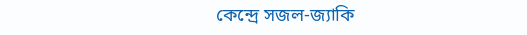কেন্দ্রে সজল-জ্যাকি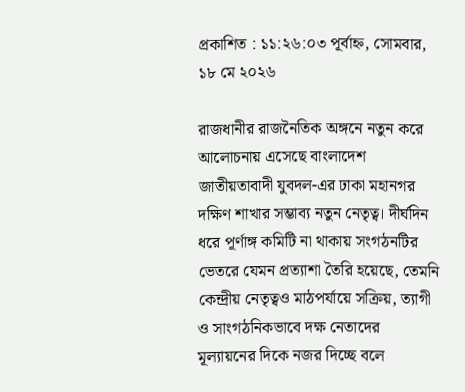প্রকাশিত : ১১:২৬:০৩ পূর্বাহ্ন, সোমবার, ১৮ মে ২০২৬

রাজধানীর রাজনৈতিক অঙ্গনে নতুন করে আলোচনায় এসেছে বাংলাদেশ জাতীয়তাবাদী যুবদল-এর ঢাকা মহানগর দক্ষিণ শাখার সম্ভাব্য নতুন নেতৃত্ব। দীর্ঘদিন ধরে পূর্ণাঙ্গ কমিটি না থাকায় সংগঠনটির ভেতরে যেমন প্রত্যাশা তৈরি হয়েছে, তেমনি কেন্দ্রীয় নেতৃত্বও মাঠপর্যায়ে সক্রিয়, ত্যাগী ও সাংগঠনিকভাবে দক্ষ নেতাদের মূল্যায়নের দিকে নজর দিচ্ছে বলে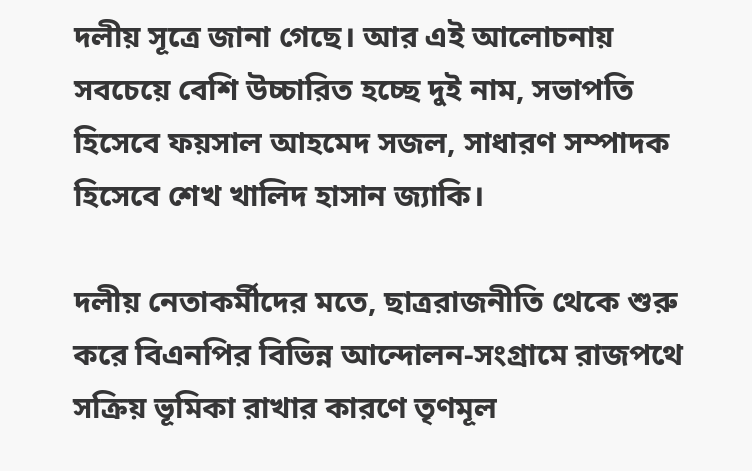দলীয় সূত্রে জানা গেছে। আর এই আলোচনায় সবচেয়ে বেশি উচ্চারিত হচ্ছে দুই নাম, সভাপতি হিসেবে ফয়সাল আহমেদ সজল, সাধারণ সম্পাদক হিসেবে শেখ খালিদ হাসান জ্যাকি।

দলীয় নেতাকর্মীদের মতে, ছাত্ররাজনীতি থেকে শুরু করে বিএনপির বিভিন্ন আন্দোলন-সংগ্রামে রাজপথে সক্রিয় ভূমিকা রাখার কারণে তৃণমূল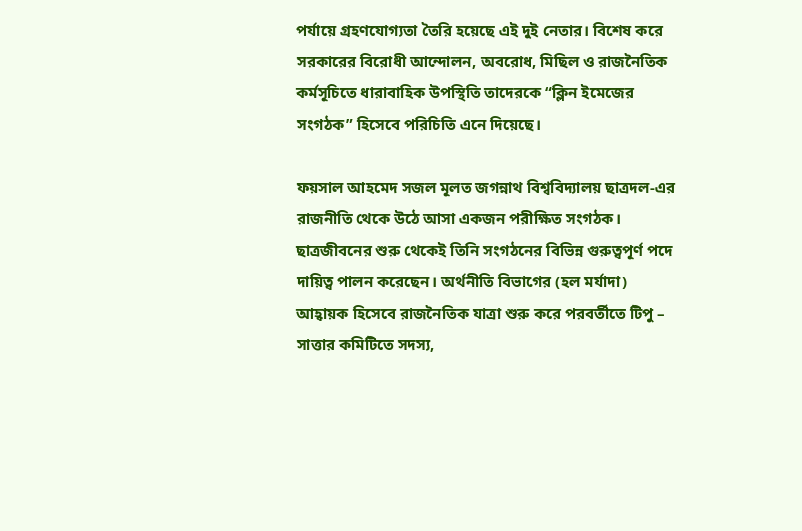পর্যায়ে গ্রহণযোগ্যতা তৈরি হয়েছে এই দুই নেতার। বিশেষ করে সরকারের বিরোধী আন্দোলন, অবরোধ, মিছিল ও রাজনৈতিক কর্মসূচিতে ধারাবাহিক উপস্থিতি তাদেরকে “ক্লিন ইমেজের সংগঠক” হিসেবে পরিচিতি এনে দিয়েছে।

ফয়সাল আহমেদ সজল মূলত জগন্নাথ বিশ্ববিদ্যালয় ছাত্রদল-এর রাজনীতি থেকে উঠে আসা একজন পরীক্ষিত সংগঠক। ছাত্রজীবনের শুরু থেকেই তিনি সংগঠনের বিভিন্ন গুরুত্বপূর্ণ পদে দায়িত্ব পালন করেছেন। অর্থনীতি বিভাগের (হল মর্যাদা) আহ্বায়ক হিসেবে রাজনৈতিক যাত্রা শুরু করে পরবর্তীতে টিপু – সাত্তার কমিটিতে সদস্য,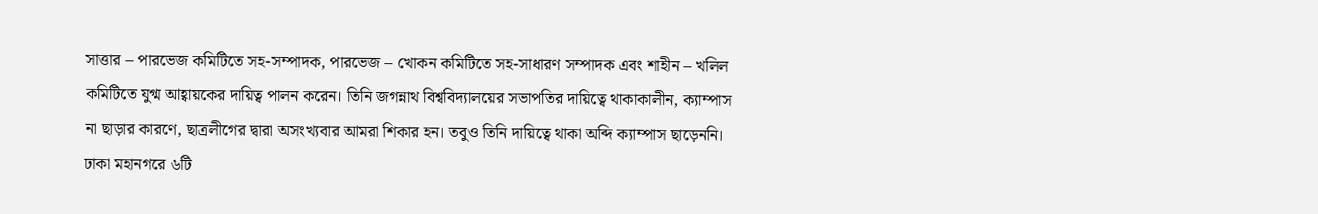সাত্তার – পারভেজ কমিটিতে সহ-সম্পাদক, পারভেজ – খোকন কমিটিতে সহ-সাধারণ সম্পাদক এবং শাহীন – খলিল কমিটিতে যুগ্ম আহ্বায়কের দায়িত্ব পালন করেন। তিনি জগন্নাথ বিশ্ববিদ্যালয়ের সভাপতির দায়িত্বে থাকাকালীন, ক্যাম্পাস না ছাড়ার কারণে, ছাত্রলীগের দ্বারা অসংখ্যবার আমরা শিকার হন। তবুও তিনি দায়িত্বে থাকা অব্দি ক্যাম্পাস ছাড়েননি। ঢাকা মহানগরে ৬টি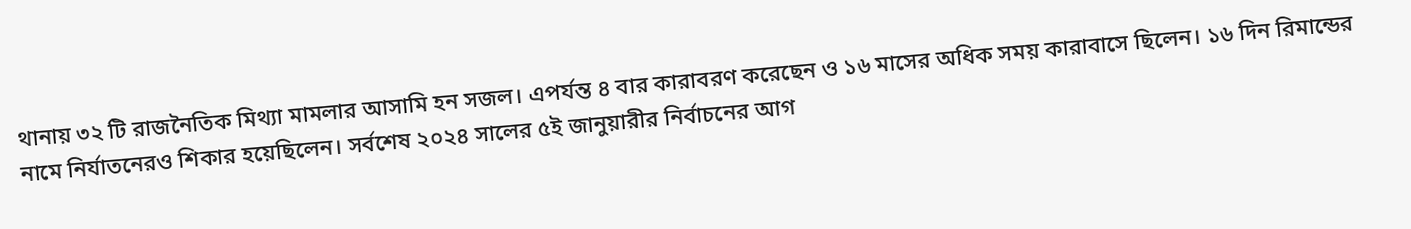থানায় ৩২ টি রাজনৈতিক মিথ্যা মামলার আসামি হন সজল। এপর্যন্ত ৪ বার কারাবরণ করেছেন ও ১৬ মাসের অধিক সময় কারাবাসে ছিলেন। ১৬ দিন রিমান্ডের নামে নির্যাতনেরও শিকার হয়েছিলেন। সর্বশেষ ২০২৪ সালের ৫ই জানুয়ারীর নির্বাচনের আগ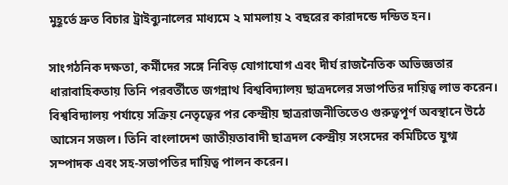মুহূর্তে দ্রুত বিচার ট্রাইব্যুনালের মাধ্যমে ২ মামলায় ২ বছরের কারাদন্ডে দন্ডিত হন।

সাংগঠনিক দক্ষতা, কর্মীদের সঙ্গে নিবিড় যোগাযোগ এবং দীর্ঘ রাজনৈতিক অভিজ্ঞতার ধারাবাহিকতায় তিনি পরবর্তীতে জগন্নাথ বিশ্ববিদ্যালয় ছাত্রদলের সভাপতির দায়িত্ব লাভ করেন। বিশ্ববিদ্যালয় পর্যায়ে সক্রিয় নেতৃত্বের পর কেন্দ্রীয় ছাত্ররাজনীতিতেও গুরুত্বপূর্ণ অবস্থানে উঠে আসেন সজল। তিনি বাংলাদেশ জাতীয়তাবাদী ছাত্রদল কেন্দ্রীয় সংসদের কমিটিতে যুগ্ম সম্পাদক এবং সহ-সভাপতির দায়িত্ব পালন করেন।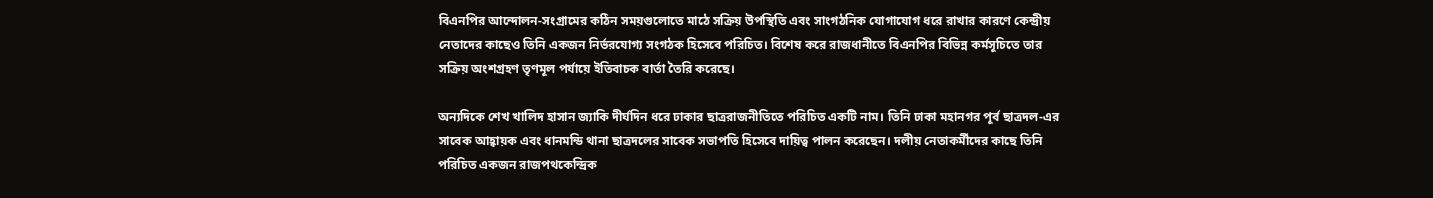বিএনপির আন্দোলন-সংগ্রামের কঠিন সময়গুলোতে মাঠে সক্রিয় উপস্থিতি এবং সাংগঠনিক যোগাযোগ ধরে রাখার কারণে কেন্দ্রীয় নেতাদের কাছেও তিনি একজন নির্ভরযোগ্য সংগঠক হিসেবে পরিচিত। বিশেষ করে রাজধানীতে বিএনপির বিভিন্ন কর্মসূচিতে তার সক্রিয় অংশগ্রহণ তৃণমূল পর্যায়ে ইতিবাচক বার্তা তৈরি করেছে।

অন্যদিকে শেখ খালিদ হাসান জ্যাকি দীর্ঘদিন ধরে ঢাকার ছাত্ররাজনীতিতে পরিচিত একটি নাম। তিনি ঢাকা মহানগর পূর্ব ছাত্রদল-এর সাবেক আহ্বায়ক এবং ধানমন্ডি থানা ছাত্রদলের সাবেক সভাপতি হিসেবে দায়িত্ব পালন করেছেন। দলীয় নেতাকর্মীদের কাছে তিনি পরিচিত একজন রাজপথকেন্দ্রিক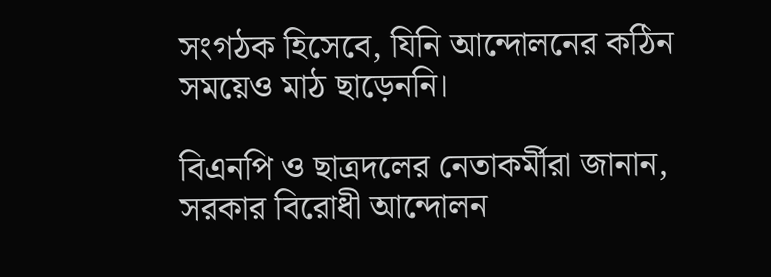সংগঠক হিসেবে, যিনি আন্দোলনের কঠিন সময়েও মাঠ ছাড়েননি।

বিএনপি ও ছাত্রদলের নেতাকর্মীরা জানান, সরকার বিরোধী আন্দোলন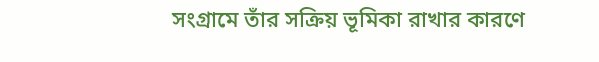সংগ্রামে তাঁর সক্রিয় ভূমিকা রাখার কারণে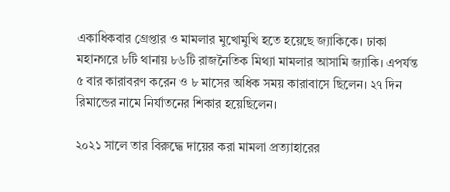একাধিকবার গ্রেপ্তার ও মামলার মুখোমুখি হতে হয়েছে জ্যাকিকে। ঢাকা মহানগরে ৮টি থানায় ৮৬টি রাজনৈতিক মিথ্যা মামলার আসামি জ্যাকি। এপর্যন্ত ৫ বার কারাবরণ করেন ও ৮ মাসের অধিক সময় কারাবাসে ছিলেন। ২৭ দিন রিমান্ডের নামে নির্যাতনের শিকার হয়েছিলেন।

২০২১ সালে তার বিরুদ্ধে দায়ের করা মামলা প্রত্যাহারের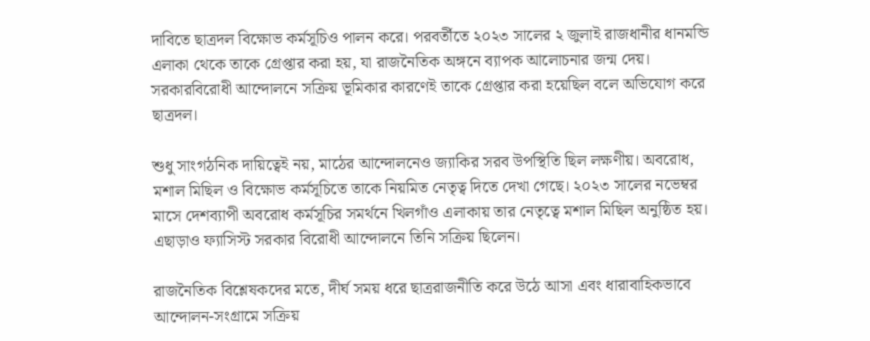দাবিতে ছাত্রদল বিক্ষোভ কর্মসূচিও পালন করে। পরবর্তীতে ২০২৩ সালের ২ জুলাই রাজধানীর ধানমন্ডি এলাকা থেকে তাকে গ্রেপ্তার করা হয়, যা রাজনৈতিক অঙ্গনে ব্যাপক আলোচনার জন্ম দেয়। সরকারবিরোধী আন্দোলনে সক্রিয় ভূমিকার কারণেই তাকে গ্রেপ্তার করা হয়েছিল বলে অভিযোগ করে ছাত্রদল।

শুধু সাংগঠনিক দায়িত্বেই নয়, মাঠের আন্দোলনেও জ্যাকির সরব উপস্থিতি ছিল লক্ষণীয়। অবরোধ, মশাল মিছিল ও বিক্ষোভ কর্মসূচিতে তাকে নিয়মিত নেতৃত্ব দিতে দেখা গেছে। ২০২৩ সালের নভেম্বর মাসে দেশব্যাপী অবরোধ কর্মসূচির সমর্থনে খিলগাঁও এলাকায় তার নেতৃত্বে মশাল মিছিল অনুষ্ঠিত হয়। এছাড়াও ফ্যাসিস্ট সরকার বিরোধী আন্দোলনে তিনি সক্রিয় ছিলেন।

রাজনৈতিক বিশ্লেষকদের মতে, দীর্ঘ সময় ধরে ছাত্ররাজনীতি করে উঠে আসা এবং ধারাবাহিকভাবে আন্দোলন-সংগ্রামে সক্রিয়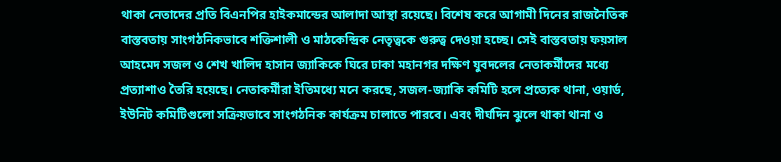থাকা নেতাদের প্রতি বিএনপির হাইকমান্ডের আলাদা আস্থা রয়েছে। বিশেষ করে আগামী দিনের রাজনৈতিক বাস্তবতায় সাংগঠনিকভাবে শক্তিশালী ও মাঠকেন্দ্রিক নেতৃত্বকে গুরুত্ব দেওয়া হচ্ছে। সেই বাস্তবতায় ফয়সাল আহমেদ সজল ও শেখ খালিদ হাসান জ্যাকিকে ঘিরে ঢাকা মহানগর দক্ষিণ যুবদলের নেতাকর্মীদের মধ্যে প্রত্যাশাও তৈরি হয়েছে। নেতাকর্মীরা ইতিমধ্যে মনে করছে, সজল-জ্যাকি কমিটি হলে প্রত্যেক থানা, ওয়ার্ড, ইউনিট কমিটিগুলো সক্রিয়ভাবে সাংগঠনিক কার্যক্রম চালাতে পারবে। এবং দীর্ঘদিন ঝুলে থাকা থানা ও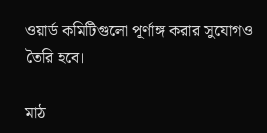ওয়ার্ড কমিটিগুলো পূর্ণাঙ্গ করার সুযোগও তৈরি হবে।

মাঠ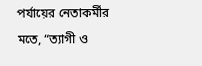পর্যায়ের নেতাকর্মীর মতে, “ত্যাগী ও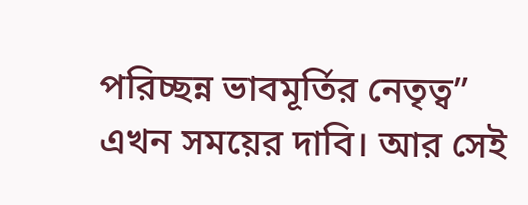পরিচ্ছন্ন ভাবমূর্তির নেতৃত্ব” এখন সময়ের দাবি। আর সেই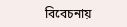বিবেচনায়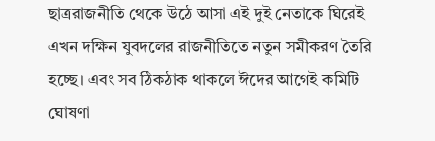ছাত্ররাজনীতি থেকে উঠে আসা এই দুই নেতাকে ঘিরেই এখন দক্ষিন যুবদলের রাজনীতিতে নতুন সমীকরণ তৈরি হচ্ছে। এবং সব ঠিকঠাক থাকলে ঈদের আগেই কমিটি ঘোষণা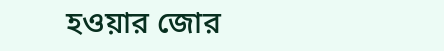হওয়ার জোর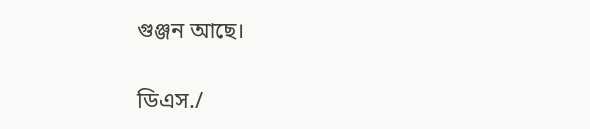গুঞ্জন আছে।

ডিএস./